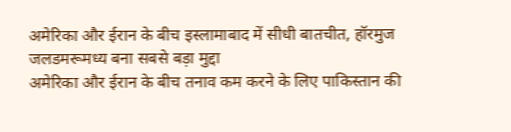अमेरिका और ईरान के बीच इस्लामाबाद में सीधी बातचीत, हॉरमुज जलडमरूमध्य बना सबसे बड़ा मुद्दा
अमेरिका और ईरान के बीच तनाव कम करने के लिए पाकिस्तान की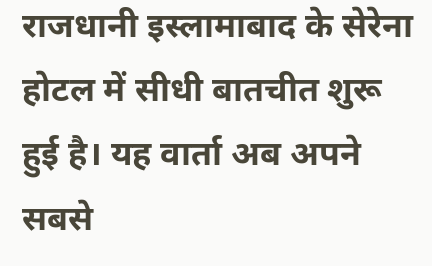राजधानी इस्लामाबाद के सेरेना होटल में सीधी बातचीत शुरू हुई है। यह वार्ता अब अपने सबसे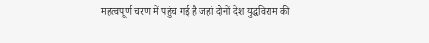महत्वपूर्ण चरण में पहुंच गई है जहां दोनों देश युद्धविराम की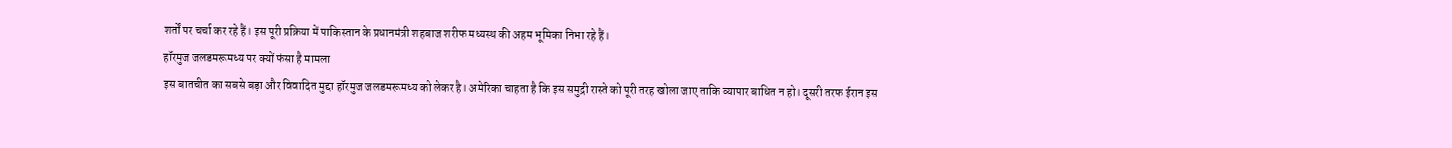शर्तों पर चर्चा कर रहे हैं। इस पूरी प्रक्रिया में पाकिस्तान के प्रधानमंत्री शहबाज शरीफ मध्यस्थ की अहम भूमिका निभा रहे हैं।
हॉरमुज जलडमरूमध्य पर क्यों फंसा है मामला
इस बातचीत का सबसे बड़ा और विवादित मुद्दा हॉरमुज जलडमरूमध्य को लेकर है। अमेरिका चाहता है कि इस समुद्री रास्ते को पूरी तरह खोला जाए ताकि व्यापार बाधित न हो। दूसरी तरफ ईरान इस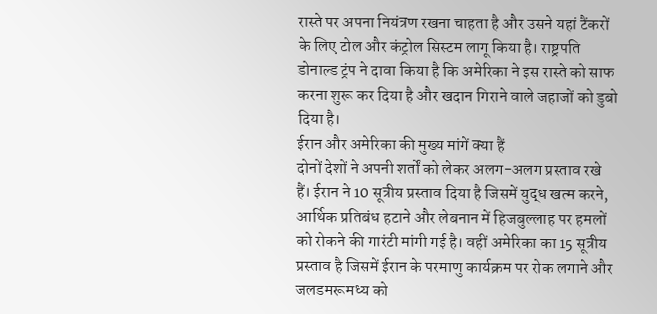रास्ते पर अपना नियंत्रण रखना चाहता है और उसने यहां टैंकरों के लिए टोल और कंट्रोल सिस्टम लागू किया है। राष्ट्रपति डोनाल्ड ट्रंप ने दावा किया है कि अमेरिका ने इस रास्ते को साफ करना शुरू कर दिया है और खदान गिराने वाले जहाजों को डुबो दिया है।
ईरान और अमेरिका की मुख्य मांगें क्या हैं
दोनों देशों ने अपनी शर्तों को लेकर अलग-अलग प्रस्ताव रखे हैं। ईरान ने 10 सूत्रीय प्रस्ताव दिया है जिसमें युद्ध खत्म करने, आर्थिक प्रतिबंध हटाने और लेबनान में हिजबुल्लाह पर हमलों को रोकने की गारंटी मांगी गई है। वहीं अमेरिका का 15 सूत्रीय प्रस्ताव है जिसमें ईरान के परमाणु कार्यक्रम पर रोक लगाने और जलडमरूमध्य को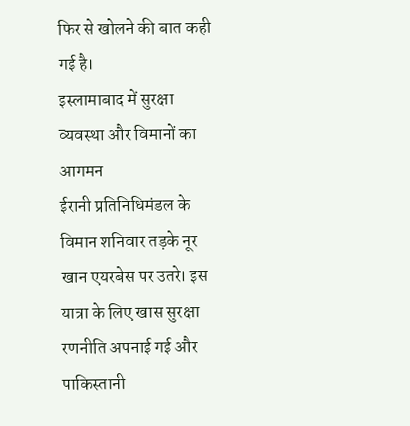फिर से खोलने की बात कही गई है।
इस्लामाबाद में सुरक्षा व्यवस्था और विमानों का आगमन
ईरानी प्रतिनिधिमंडल के विमान शनिवार तड़के नूर खान एयरबेस पर उतरे। इस यात्रा के लिए खास सुरक्षा रणनीति अपनाई गई और पाकिस्तानी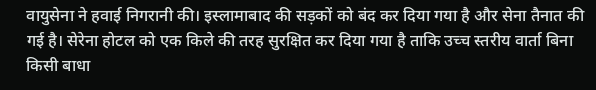वायुसेना ने हवाई निगरानी की। इस्लामाबाद की सड़कों को बंद कर दिया गया है और सेना तैनात की गई है। सेरेना होटल को एक किले की तरह सुरक्षित कर दिया गया है ताकि उच्च स्तरीय वार्ता बिना किसी बाधा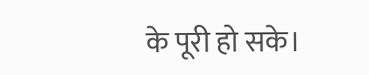के पूरी हो सके।